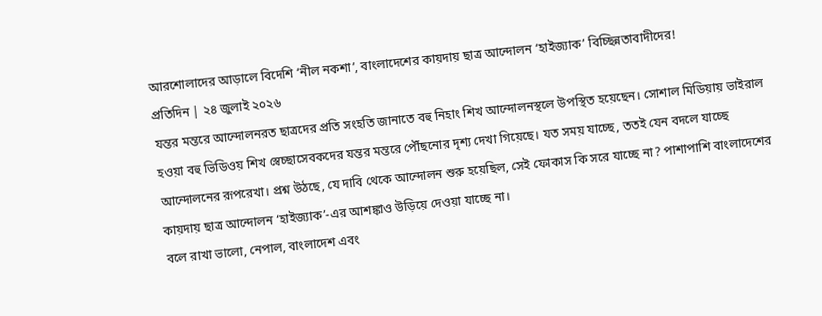আরশোলাদের আড়ালে বিদেশি ‘নীল নকশা’, বাংলাদেশের কায়দায় ছাত্র আন্দোলন ‘হাইজ্যাক’ বিচ্ছিন্নতাবাদীদের!
প্রতিদিন | ২৪ জুলাই ২০২৬
যন্তর মন্তরে আন্দোলনরত ছাত্রদের প্রতি সংহতি জানাতে বহু নিহাং শিখ আন্দোলনস্থলে উপস্থিত হয়েছেন। সোশাল মিডিয়ায় ভাইরাল হওয়া বহু ভিডিওয় শিখ স্বেচ্ছাসেবকদের যন্তর মন্তরে পৌঁছনোর দৃশ্য দেখা গিয়েছে। যত সময় যাচ্ছে, ততই যেন বদলে যাচ্ছে আন্দোলনের রূপরেখা। প্রশ্ন উঠছে, যে দাবি থেকে আন্দোলন শুরু হয়েছিল, সেই ফোকাস কি সরে যাচ্ছে না? পাশাপাশি বাংলাদেশের কায়দায় ছাত্র আন্দোলন ‘হাইজ্যাক’-এর আশঙ্কাও উড়িয়ে দেওয়া যাচ্ছে না।
বলে রাখা ভালো, নেপাল, বাংলাদেশ এবং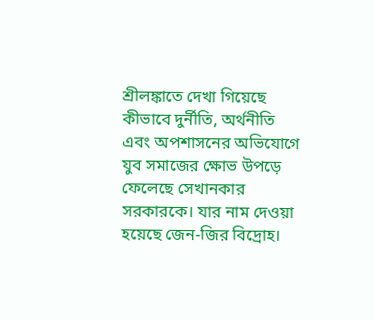শ্রীলঙ্কাতে দেখা গিয়েছে কীভাবে দুর্নীতি, অর্থনীতি এবং অপশাসনের অভিযোগে যুব সমাজের ক্ষোভ উপড়ে ফেলেছে সেখানকার সরকারকে। যার নাম দেওয়া হয়েছে জেন-জির বিদ্রোহ।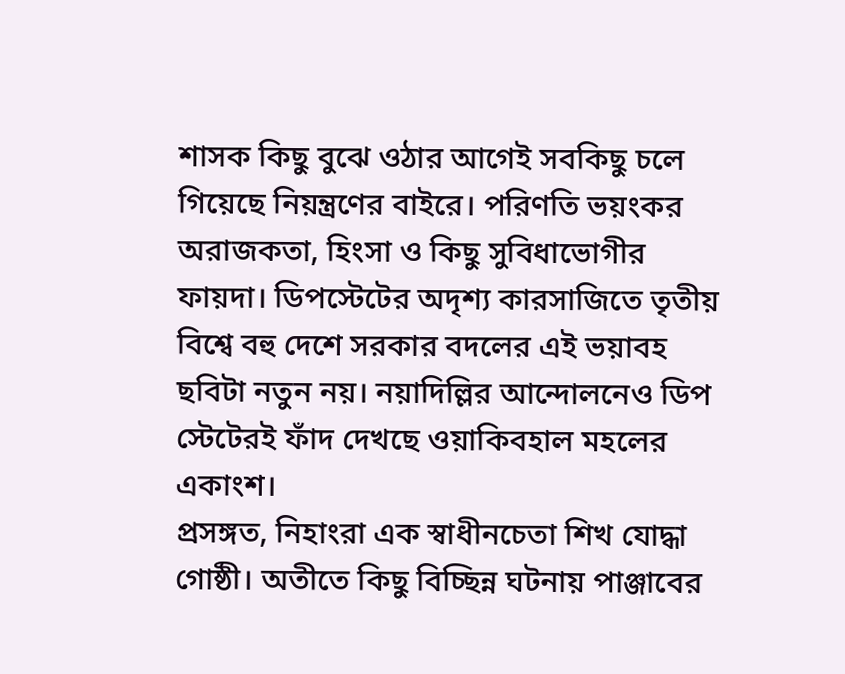শাসক কিছু বুঝে ওঠার আগেই সবকিছু চলে গিয়েছে নিয়ন্ত্রণের বাইরে। পরিণতি ভয়ংকর অরাজকতা, হিংসা ও কিছু সুবিধাভোগীর ফায়দা। ডিপস্টেটের অদৃশ্য কারসাজিতে তৃতীয় বিশ্বে বহু দেশে সরকার বদলের এই ভয়াবহ ছবিটা নতুন নয়। নয়াদিল্লির আন্দোলনেও ডিপ স্টেটেরই ফাঁদ দেখছে ওয়াকিবহাল মহলের একাংশ।
প্রসঙ্গত, নিহাংরা এক স্বাধীনচেতা শিখ যোদ্ধা গোষ্ঠী। অতীতে কিছু বিচ্ছিন্ন ঘটনায় পাঞ্জাবের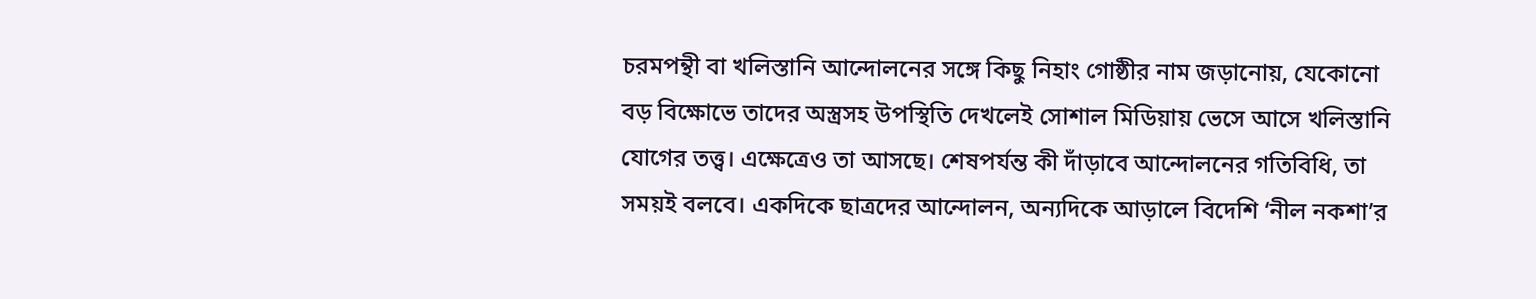চরমপন্থী বা খলিস্তানি আন্দোলনের সঙ্গে কিছু নিহাং গোষ্ঠীর নাম জড়ানোয়, যেকোনো বড় বিক্ষোভে তাদের অস্ত্রসহ উপস্থিতি দেখলেই সোশাল মিডিয়ায় ভেসে আসে খলিস্তানি যোগের তত্ত্ব। এক্ষেত্রেও তা আসছে। শেষপর্যন্ত কী দাঁড়াবে আন্দোলনের গতিবিধি, তা সময়ই বলবে। একদিকে ছাত্রদের আন্দোলন, অন্যদিকে আড়ালে বিদেশি ‘নীল নকশা’র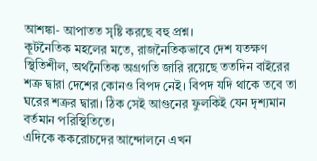আশঙ্কা- আপাতত সৃষ্টি করছে বহু প্রশ্ন।
কূটনৈতিক মহলের মতে, রাজনৈতিকভাবে দেশ যতক্ষণ স্থিতিশীল, অর্থনৈতিক অগ্রগতি জারি রয়েছে ততদিন বাইরের শত্রু দ্বারা দেশের কোনও বিপদ নেই। বিপদ যদি থাকে তবে তা ঘরের শত্রুর দ্বারা। ঠিক সেই আগুনের ফুলকিই যেন দৃশ্যমান বর্তমান পরিস্থিতিতে।
এদিকে ককরোচদের আন্দোলনে এখন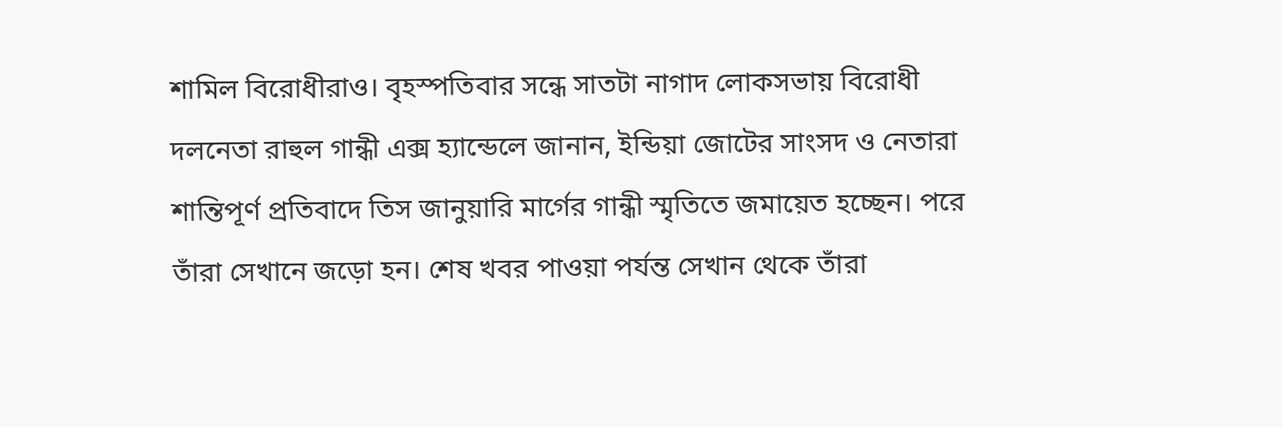শামিল বিরোধীরাও। বৃহস্পতিবার সন্ধে সাতটা নাগাদ লোকসভায় বিরোধী দলনেতা রাহুল গান্ধী এক্স হ্যান্ডেলে জানান, ইন্ডিয়া জোটের সাংসদ ও নেতারা শান্তিপূর্ণ প্রতিবাদে তিস জানুয়ারি মার্গের গান্ধী স্মৃতিতে জমায়েত হচ্ছেন। পরে তাঁরা সেখানে জড়ো হন। শেষ খবর পাওয়া পর্যন্ত সেখান থেকে তাঁরা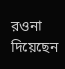রওনা দিয়েছেন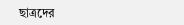ছাত্রদের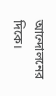আন্দোলনের দিকে।